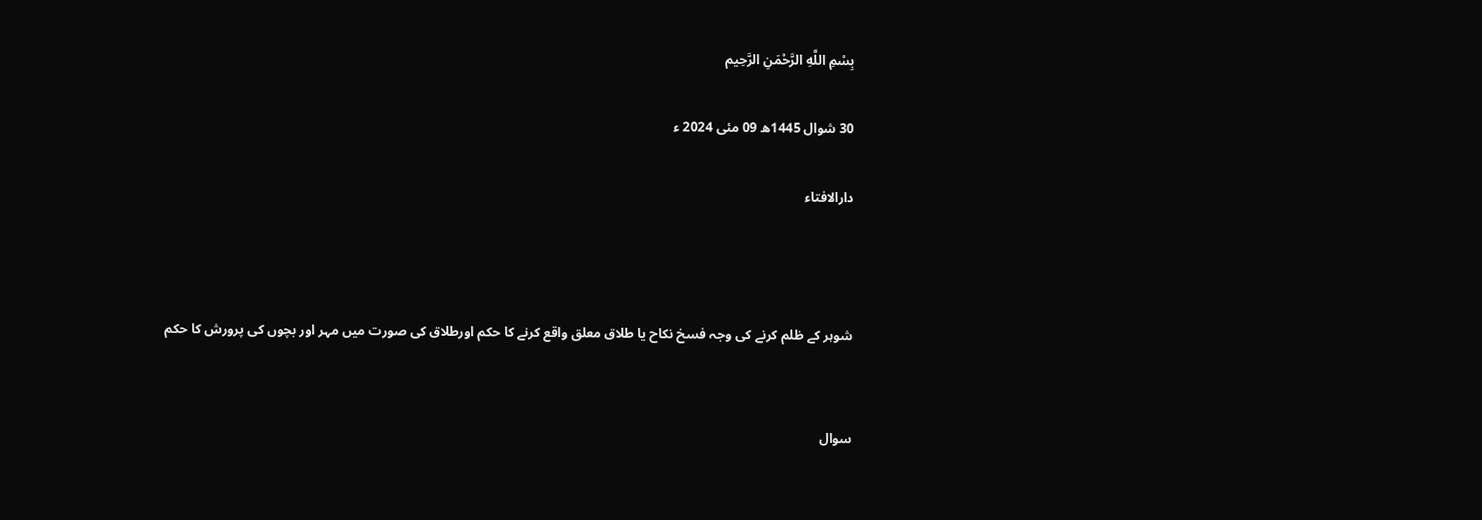بِسْمِ اللَّهِ الرَّحْمَنِ الرَّحِيم

30 شوال 1445ھ 09 مئی 2024 ء

دارالافتاء



شوہر کے ظلم کرنے کی وجہ فسخ نکاح یا طلاق معلق واقع کرنے کا حکم اورطلاق کی صورت میں مہر اور بچوں کی پرورش کا حکم


سوال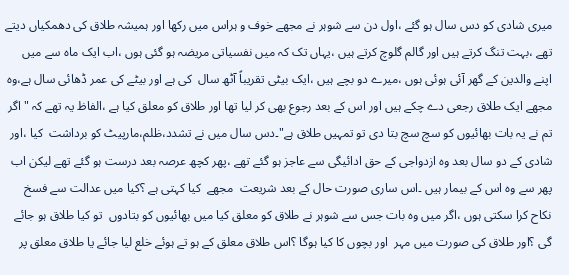میری شادی کو دس سال ہو گئے ،اول دن سے شوہر نے مجھے خوف و ہراس میں رکھا اور ہمیشہ طلاق کی دھمکیاں دیتے تھے ،بہت تنگ کرتے ہیں اور گالم گلوچ کرتے ہیں ،یہاں تک کہ میں نفسیاتی مریضہ ہو گئی ہوں ،اب ایک ماہ سے میں اپنے والدین کے گھر آئی ہوئی ہوں ،میرے دو بچے ہیں ،ایک بیٹی تقریباً آٹھ سال  کی ہے اور بیٹے کی عمر ڈھائی سال ہے،وہ مجھے ایک طلاق رجعی دے چکے ہیں اور اس کے بعد رجوع بھی کر لیا تھا اور طلاق کو معلق کیا ہے ،الفاظ یہ تھے کہ "اگر تم نے یہ بات بھائیوں کو سچ سچ بتا دی تو تمہیں طلاق ہے"۔دس سال میں نے تشدد،ظلم،مارپیٹ کو برداشت  کیا ،اور شادی کے دو سال بعد وہ ازدواجی کے حق ادائیگی سے عاجز ہو گئے تھے ،پھر کچھ عرصہ بعد درست ہو گئے تھے لیکن اب پھر سے وہ اس کے بیمار ہیں ۔اس ساری صورت حال کے بعد شریعت  مجھے  کیا کہتی ہے ؟کیا میں عدالت سے فسخ نکاح کرا سکتی ہوں ،اگر میں وہ بات جس سے شوہر نے طلاق کو معلق کیا میں بھائیوں کو بتادوں  تو کیا طلاق ہو جائے گی ؟اور طلاق کی صورت میں مہر  اور بچوں کا کیا ہوگا ؟اس طلاق معلق کے ہو تے ہوئے خلع لیا جائے یا طلاق معلق پر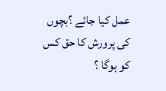عمل کیا جائے ؟بچوں کی پرورش کا حق کس کو ہوگا ؟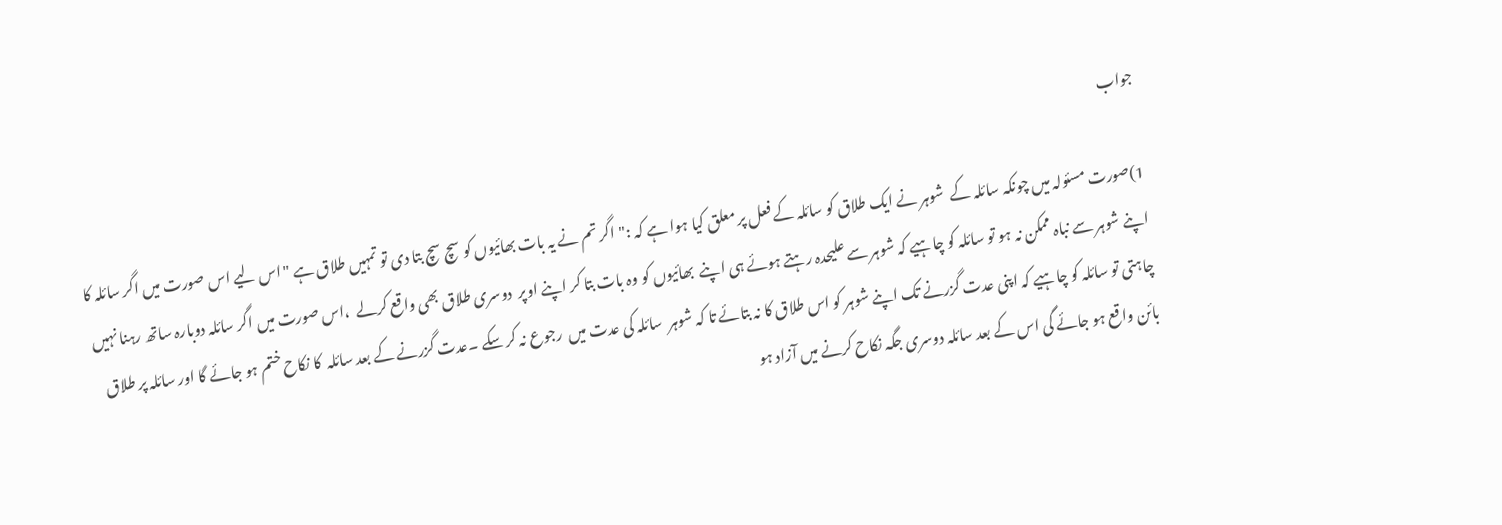جواب

1)صورت مسئولہ میں چونکہ سائلہ کے  شوہر نے ایک طلاق کو سائلہ کے فعل پر معلق کیا ہوا ہے کہ :"اگر تم نے یہ بات بھائیوں کو سچ سچ بتا دی تو تمہیں طلاق ہے "اس لیے اس صورت میں اگر سائلہ کا اپنے شوہر سے نباہ ممکن نہ ہو تو سائلہ کو چاہیے کہ شوہر سے علیحدہ رہتے ہوئے ہی اپنے  بھائیوں کو وہ بات بتا کر اپنے اوپر  دوسری طلاق بھی واقع کرلے  ،اس صورت میں اگر سائلہ دوبارہ ساتھ رہنا نہیں چاہتی تو سائلہ کو چاہیے کہ اپنی عدت گزرنے تک اپنے شوہر کو اس طلاق کا نہ بتائے تا کہ شوہر  سائلہ کی عدت میں  رجوع نہ کر سکے ۔عدت گزرنے کے بعد سائلہ  کا نکاح ختم ہو جائے گا اور سائلہ پر طلاق بائن واقع ہو جائے گی اس کے بعد سائلہ دوسری جگہ نکاح کرنے میں آزاد ہو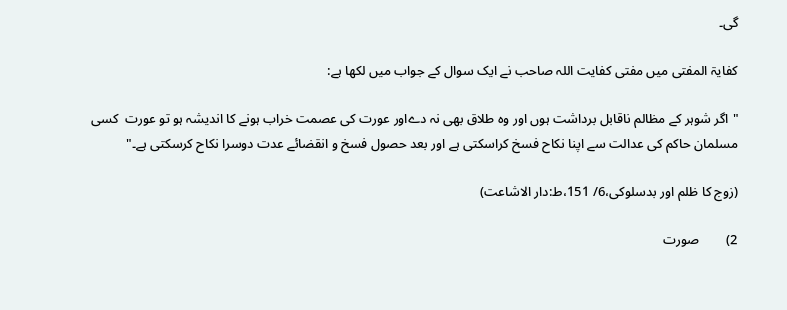گی۔

کفایۃ المفتی میں مفتی کفایت اللہ صاحب نے ایک سوال کے جواب میں لکھا ہے:

"اگر شوہر کے مظالم ناقابل برداشت ہوں اور وہ طلاق بھی نہ دےاور عورت کی عصمت خراب ہونے کا اندیشہ ہو تو عورت  کسی مسلمان حاکم کی عدالت سے اپنا نکاح فسخ کراسکتی ہے اور بعد حصول فسخ و انقضائے عدت دوسرا نکاح کرسکتی ہے۔"

(زوج کا ظلم اور بدسلوکی،6/ 151،ط:دار الاشاعت)

2)        صورت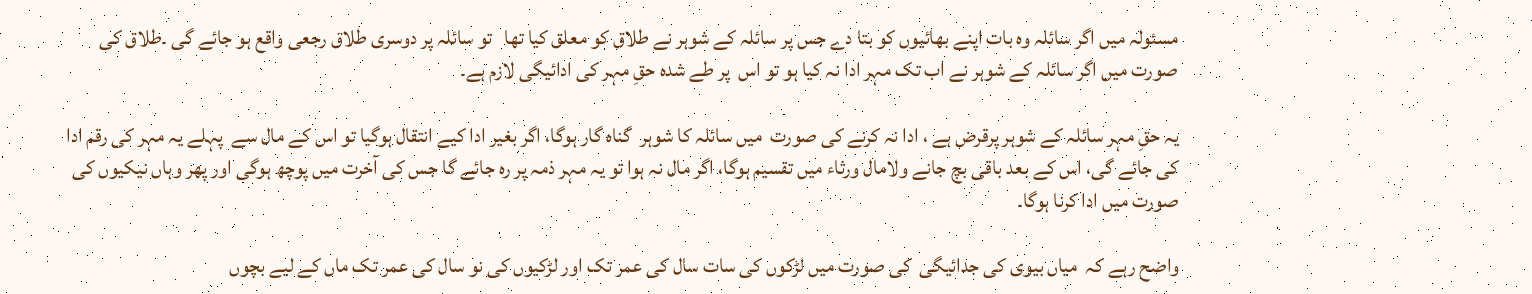مسئولہ میں اگر سائلہ وہ بات اپنے بھائیوں کو بتا دے جس پر سائلہ کے شوہر نے طلاق کو معلق کیا تھا   تو سائلہ پر دوسری طلاق رجعی واقع ہو جائے گی ۔طلاق کی صورت میں اگر سائلہ کے شوہر نے اب تک مہر ادا نہ کیا ہو تو اس  پر طے شدہ حقِ مہر کی ادائیگی لازم ہے۔

یہ حقِ مہر سائلہ کے شوہر پرقرض ہے ، ادا نہ کرنے کی صورت  میں سائلہ کا شوہر  گناہ گار ہوگا، اگر بغیر ادا کیے انتقال ہوگیا تو اس کے مال سے  پہلے یہ مہر کی رقم ادا کی جائے گی، اس کے بعد باقی بچ جانے ولامال ورثاء میں تقسیم ہوگا، اگر مال نہ ہوا تو یہ مہر ذمہ پر رہ جائے گا جس کی آخرت میں پوچھ ہوگی اور پھر وہاں نیکیوں کی صورت میں ادا کرنا ہوگا۔

واضح رہے کہ  میاں بیوی کی جدائیگی  کی صورت میں لڑکوں کی سات سال کی عمر تک اور لڑکیوں کی نو سال کی عمر تک ماں کے لیے بچوں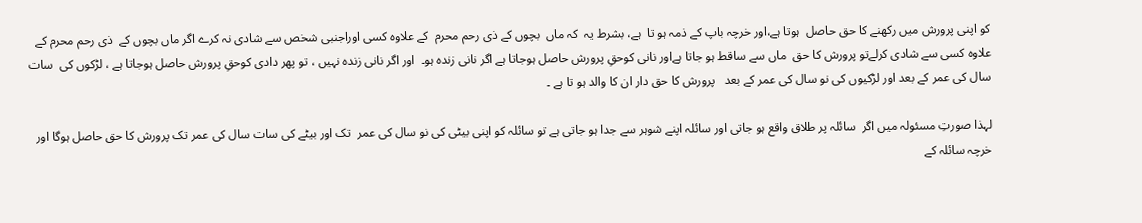کو اپنی پرورش میں رکھنے کا حق حاصل  ہوتا ہے،اور خرچہ باپ کے ذمہ ہو تا  ہے، بشرط یہ  کہ ماں  بچوں کے ذی رحم محرم  کے علاوہ کسی اوراجنبی شخص سے شادی نہ کرے اگر ماں بچوں کے  ذی رحم محرم کے علاوہ کسی سے شادی کرلےتو پرورش کا حق  ماں سے ساقط ہو جاتا ہےاور نانی کوحقِ پرورش حاصل ہوجاتا ہے اگر نانی زندہ ہو۔  اور اگر نانی زندہ نہیں ، تو پھر دادی کوحقِ پرورش حاصل ہوجاتا ہے ، لڑکوں کی  سات سال کی عمر کے بعد اور لڑکیوں کی نو سال کی عمر کے بعد   پرورش کا حق دار ان کا والد ہو تا ہے ۔

لہذا صورتِ مسئولہ میں اگر  سائلہ پر طلاق واقع ہو جاتی اور سائلہ اپنے شوہر سے جدا ہو جاتی ہے تو سائلہ کو اپنی بیٹی کی نو سال کی عمر  تک اور بیٹے کی سات سال کی عمر تک پرورش کا حق حاصل ہوگا اور خرچہ سائلہ کے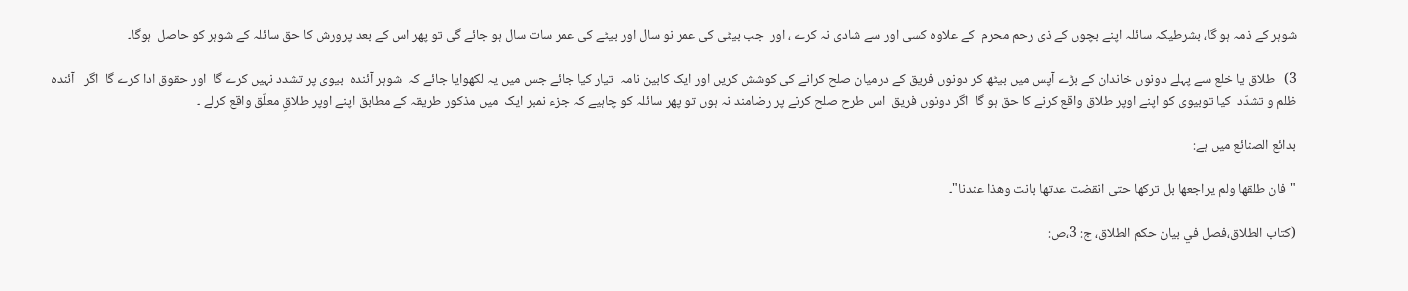شوہر کے ذمہ ہو گا، بشرطیکہ سائلہ اپنے بچوں کے ذی رحم محرم  کے علاوہ کسی اور سے شادی نہ کرے ، اور  جب بیٹی کی عمر نو سال اور بیٹے کی عمر سات سال ہو جائے گی تو پھر اس کے بعد پرورش کا حق سائلہ کے شوہر کو حاصل  ہوگا۔

3)   طلاق یا خلع سے پہلے دونوں خاندان کے بڑے آپس میں بیٹھ کر دونوں فریق کے درمیان صلح کرانے کی کوشش کریں اور ایک کابین نامہ  تیار کیا جائے جس میں یہ لکھوایا جائے کہ  شوہر آئندہ  بیوی پر تشدد نہیں کرے گا  اور حقوق ادا کرے گا  اگر   آئندہ ظلم و تشدّد  کیا توبیوی کو اپنے اوپر طلاق واقع کرنے کا حق ہو گا  اگر دونوں فریق  اس طرح صلح کرنے پر رضامند نہ ہوں تو پھر سائلہ کو چاہیے کہ جزء نمبر ایک  میں مذکور طریقہ کے مطابق اپنے اوپر طلاقِ معلّق واقع کرلے ۔

بدائع الصنائع میں ہے:

"فان طلقھا ولم یراجعھا بل ترکھا حتی انقضت عدتھا بانت وھذا عندنا"۔

(کتاب الطلاق،فصل في بيان حكم الطلاق، ج: 3،ص: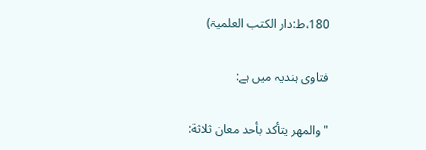180،ط:دار الکتب العلمیۃ)

فتاوی ہندیہ میں ہے:

"والمهر يتأكد بأحد معان ثلاثة: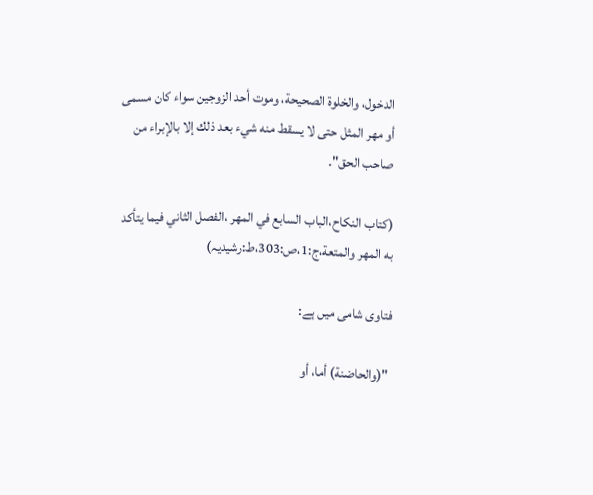الدخول، والخلوة الصحيحة، وموت أحد الزوجين سواء كان مسمى أو مهر المثل حتى لا يسقط منه شيء بعد ذلك إلا بالإبراء من صاحب الحق"۔

(کتاب النکاح،الباب السابع في المهر ،الفصل الثاني فيما يتأكد به المهر والمتعة،ج:1،ص:303،ط:رشیدیہ)

فتاوی شامی میں ہے:

 "(والحاضنة) أما، أو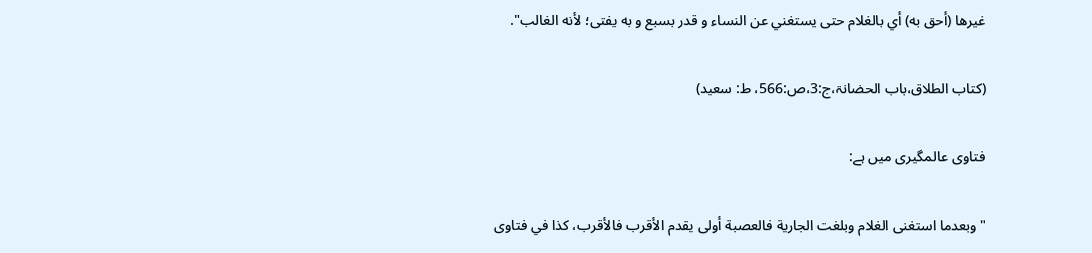غيرها (أحق به) أي بالغلام حتى يستغني عن النساء و قدر بسبع و به يفتى؛ لأنه الغالب".

(کتاب الطلاق،باب الحضانۃ،ج:3،ص:566، ط: سعید)

فتاوی عالمگیری میں ہے:

"وبعدما استغنى الغلام وبلغت الجارية فالعصبة أولى يقدم الأقرب فالأقرب، كذا في فتاوى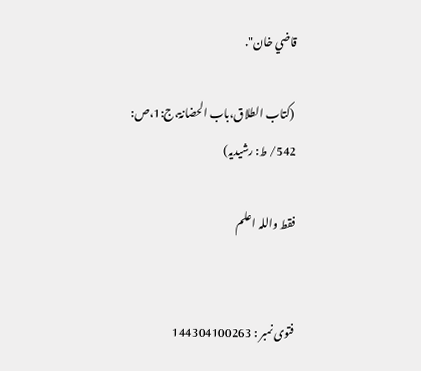قاضي خان".

 (کتاب الطلاق،باب الحضانۃ،ج:1،ص: 542/ ط: رشیدیہ)

فقط واللہ اعلم


فتوی نمبر : 144304100263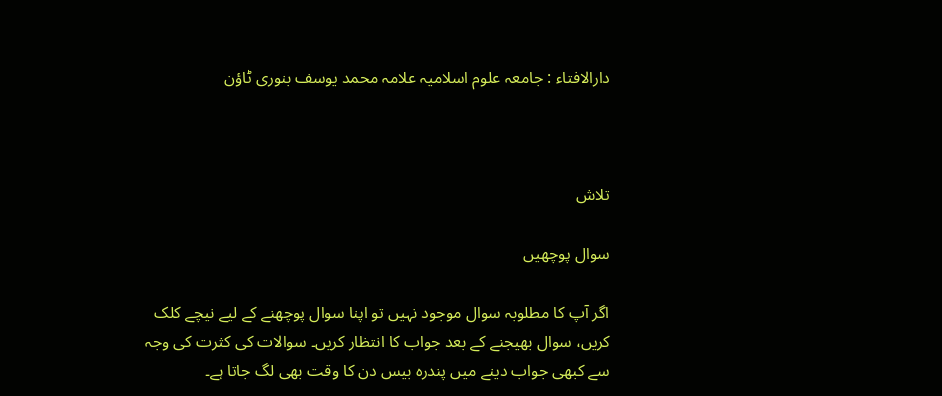دارالافتاء : جامعہ علوم اسلامیہ علامہ محمد یوسف بنوری ٹاؤن



تلاش

سوال پوچھیں

اگر آپ کا مطلوبہ سوال موجود نہیں تو اپنا سوال پوچھنے کے لیے نیچے کلک کریں، سوال بھیجنے کے بعد جواب کا انتظار کریں۔ سوالات کی کثرت کی وجہ سے کبھی جواب دینے میں پندرہ بیس دن کا وقت بھی لگ جاتا ہے۔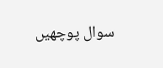سوال پوچھیں